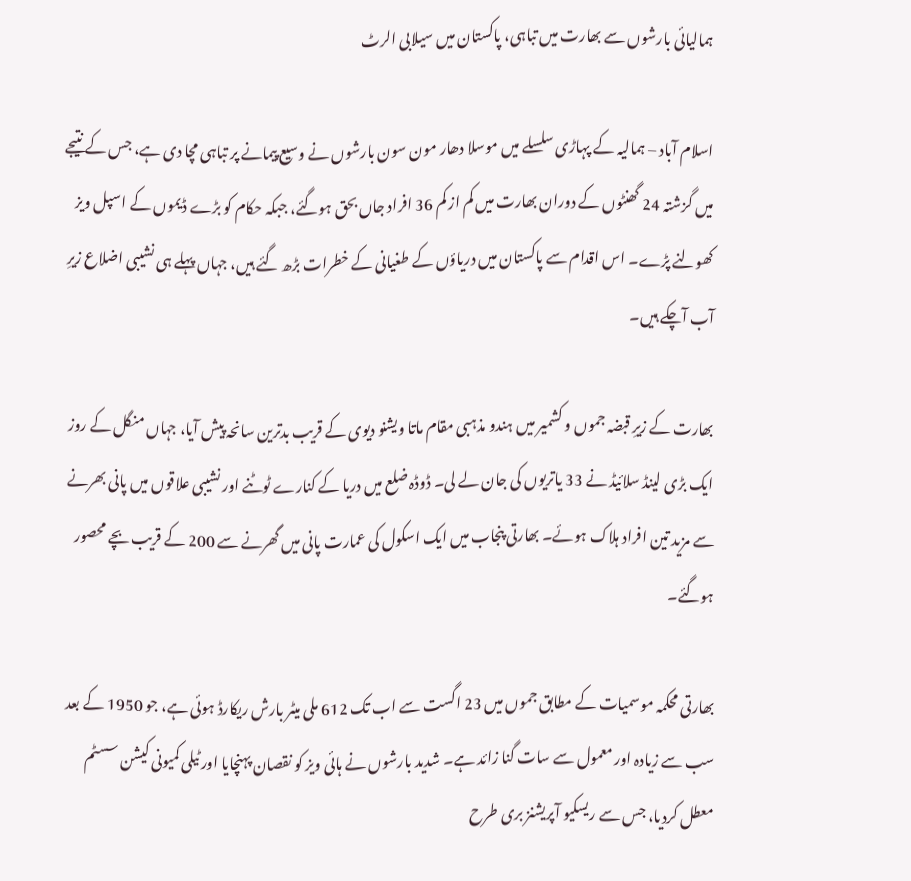ہمالیائی بارشوں سے بھارت میں تباہی، پاکستان میں سیلابی الرٹ

اسلام آباد – ہمالیہ کے پہاڑی سلسلے میں موسلا دھار مون سون بارشوں نے وسیع پیمانے پر تباہی مچا دی ہے، جس کے نتیجے میں گزشتہ 24 گھنٹوں کے دوران بھارت میں کم از کم 36 افراد جاں بحق ہوگئے، جبکہ حکام کو بڑے ڈیموں کے اسپل ویز کھولنے پڑے۔ اس اقدام سے پاکستان میں دریاؤں کے طغیانی کے خطرات بڑھ گئے ہیں، جہاں پہلے ہی نشیبی اضلاع زیرِ آب آچکے ہیں۔

بھارت کے زیرِ قبضہ جموں و کشمیر میں ہندو مذہبی مقام ماتا ویشنو دیوی کے قریب بدترین سانحہ پیش آیا، جہاں منگل کے روز ایک بڑی لینڈ سلائیڈ نے 33 یاتریوں کی جان لے لی۔ ڈوڈہ ضلع میں دریا کے کنارے ٹوٹنے اور نشیبی علاقوں میں پانی بھرنے سے مزید تین افراد ہلاک ہوئے۔ بھارتی پنجاب میں ایک اسکول کی عمارت پانی میں گھرنے سے 200 کے قریب بچے محصور ہوگئے۔

بھارتی محکمہ موسمیات کے مطابق جموں میں 23 اگست سے اب تک 612 ملی میٹر بارش ریکارڈ ہوئی ہے، جو 1950 کے بعد سب سے زیادہ اور معمول سے سات گنا زائد ہے۔ شدید بارشوں نے ہائی ویز کو نقصان پہنچایا اور ٹیلی کمیونی کیشن سسٹم معطل کردیا، جس سے ریسکیو آپریشنز بری طرح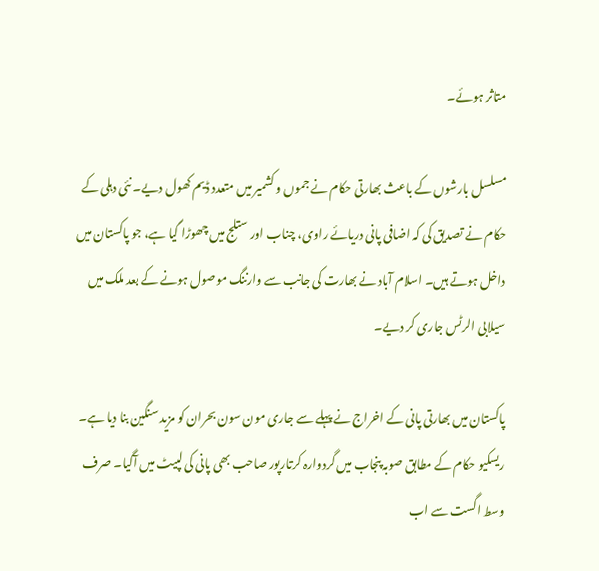متاثر ہوئے۔

مسلسل بارشوں کے باعث بھارتی حکام نے جموں و کشمیر میں متعدد ڈیم کھول دیے۔ نئی دہلی کے حکام نے تصدیق کی کہ اضافی پانی دریائے راوی، چناب اور ستلج میں چھوڑا گیا ہے، جو پاکستان میں داخل ہوتے ہیں۔ اسلام آباد نے بھارت کی جانب سے وارننگ موصول ہونے کے بعد ملک میں سیلابی الرٹس جاری کر دیے۔

پاکستان میں بھارتی پانی کے اخراج نے پہلے سے جاری مون سون بحران کو مزید سنگین بنا دیا ہے۔ ریسکیو حکام کے مطابق صوبہ پنجاب میں گردوارہ کرتارپور صاحب بھی پانی کی لپیٹ میں آگیا۔ صرف وسط اگست سے اب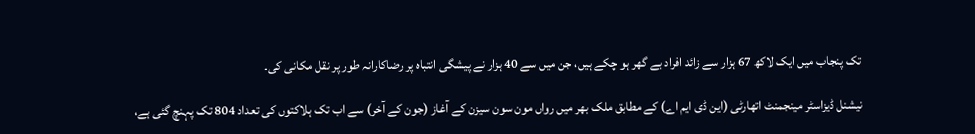تک پنجاب میں ایک لاکھ 67 ہزار سے زائد افراد بے گھر ہو چکے ہیں، جن میں سے 40 ہزار نے پیشگی انتباہ پر رضاکارانہ طور پر نقل مکانی کی۔

نیشنل ڈیزاسٹر مینجمنٹ اتھارٹی (این ڈی ایم اے) کے مطابق ملک بھر میں رواں مون سون سیزن کے آغاز (جون کے آخر) سے اب تک ہلاکتوں کی تعداد 804 تک پہنچ گئی ہے،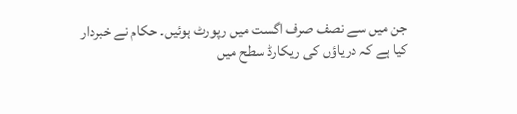جن میں سے نصف صرف اگست میں رپورٹ ہوئیں۔ حکام نے خبردار کیا ہے کہ دریاؤں کی ریکارڈ سطح میں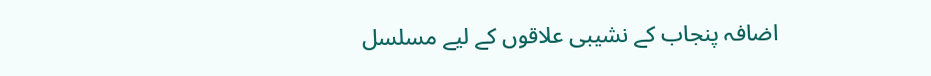اضافہ پنجاب کے نشیبی علاقوں کے لیے مسلسل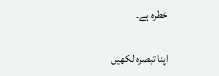خطرہ ہے۔

اپنا تبصرہ لکھیں